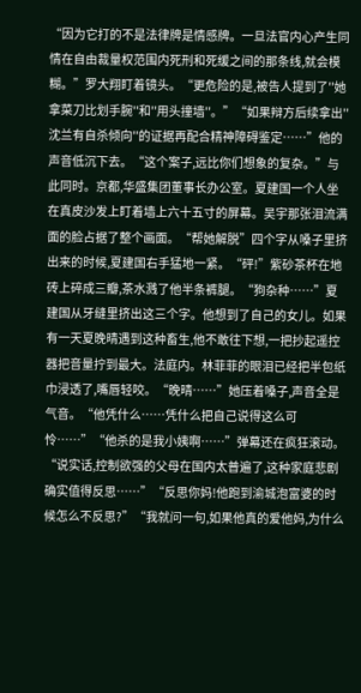“因为它打的不是法律牌是情感牌。一旦法官内心产生同情在自由裁量权范围内死刑和死缓之间的那条线,就会模糊。”罗大翔盯着镜头。“更危险的是,被告人提到了''她拿菜刀比划手腕''和''用头撞墙''。”“如果辩方后续拿出''沈兰有自杀倾向''的证据再配合精神障碍鉴定……”他的声音低沉下去。“这个案子,远比你们想象的复杂。”与此同时。京都,华盛集团董事长办公室。夏建国一个人坐在真皮沙发上盯着墙上六十五寸的屏幕。吴宇那张泪流满面的脸占据了整个画面。“帮她解脱”四个字从嗓子里挤出来的时候,夏建国右手猛地一紧。“砰!”紫砂茶杯在地砖上碎成三瓣,茶水溅了他半条裤腿。“狗杂种……”夏建国从牙缝里挤出这三个字。他想到了自己的女儿。如果有一天夏晚晴遇到这种畜生,他不敢往下想,一把抄起遥控器把音量拧到最大。法庭内。林菲菲的眼泪已经把半包纸巾浸透了,嘴唇轻咬。“晚晴……”她压着嗓子,声音全是气音。“他凭什么……凭什么把自己说得这么可怜……”“他杀的是我小姨啊……”弹幕还在疯狂滚动。“说实话,控制欲强的父母在国内太普遍了,这种家庭悲剧确实值得反思……”“反思你妈!他跑到渝城泡富婆的时候怎么不反思?”“我就问一句,如果他真的爱他妈,为什么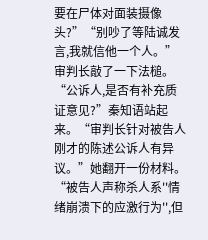要在尸体对面装摄像头?”“别吵了等陆诚发言,我就信他一个人。”审判长敲了一下法槌。“公诉人,是否有补充质证意见?”秦知语站起来。“审判长针对被告人刚才的陈述公诉人有异议。”她翻开一份材料。“被告人声称杀人系''情绪崩溃下的应激行为'',但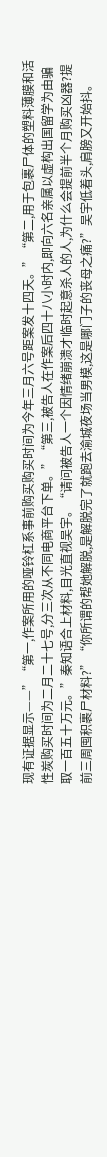现有证据显示——”“第一,作案所用的哑铃杠系事前购买购买时间为今年三月六号距案发十四天。”“第二,用于包裹尸体的塑料薄膜和活性炭购买时间为二月二十七号,分三次从不同电商平台下单。”“第三,被告人在作案后四十八小时内,即向六名亲属以虚构出国留学为由骗取一百五十万元。”秦知语合上材料,目光直视吴宇。“请问被告人一个因情绪崩溃才临时起意杀人的人,为什么会提前半个月购买凶器?提前三周囤积裹尸材料?”“你所谓的帮她解脱,是解脱完了就跑去渝城夜场当男模,这是哪门子的丧母之痛?”吴宇低着头,肩膀又开始抖。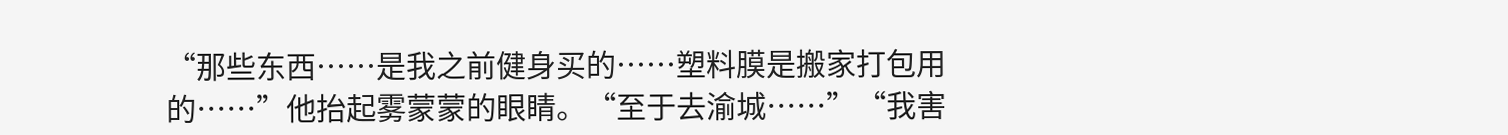“那些东西……是我之前健身买的……塑料膜是搬家打包用的……”他抬起雾蒙蒙的眼睛。“至于去渝城……”“我害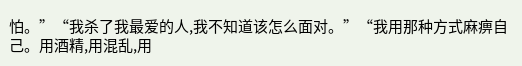怕。”“我杀了我最爱的人,我不知道该怎么面对。”“我用那种方式麻痹自己。用酒精,用混乱,用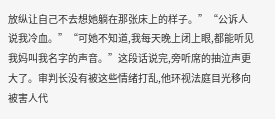放纵让自己不去想她躺在那张床上的样子。”“公诉人说我冷血。”“可她不知道,我每天晚上闭上眼,都能听见我妈叫我名字的声音。”这段话说完,旁听席的抽泣声更大了。审判长没有被这些情绪打乱,他环视法庭目光移向被害人代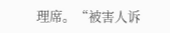理席。“被害人诉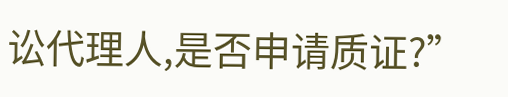讼代理人,是否申请质证?”